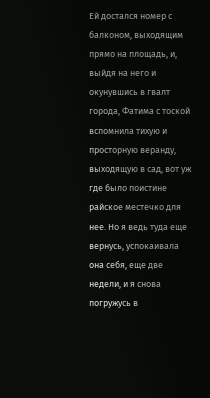Ей достался номер с балконом, выходящим прямо на площадь, и, выйдя на него и окунувшись в гвалт города, Фатима с тоской вспомнила тихую и просторную веранду, выходящую в сад, вот уж где было поистине райское местечко для нее. Но я ведь туда еще вернусь, успокаивала она себя, еще две недели, и я снова погружусь в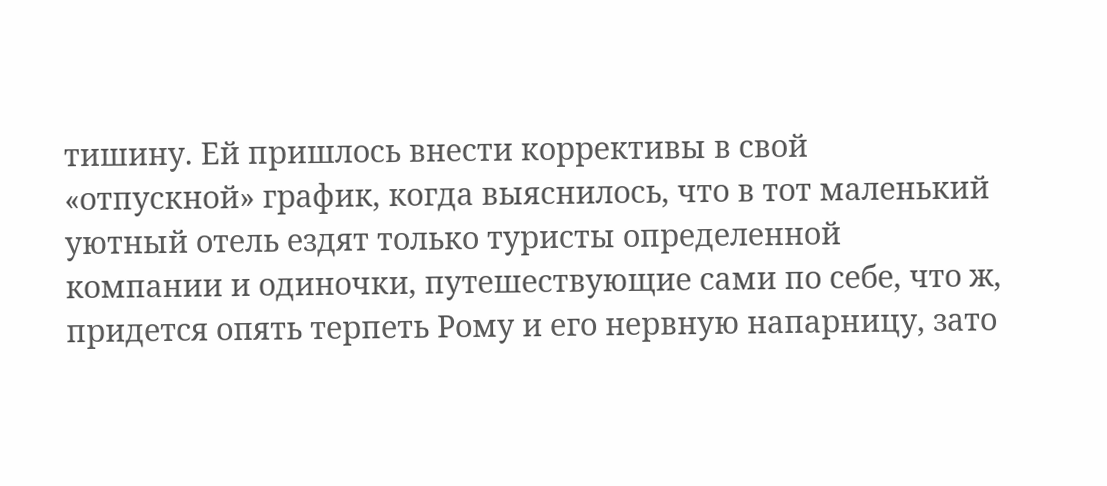тишину. Ей пришлось внести коррективы в свой «отпускной» график, когда выяснилось, что в тот маленький уютный отель ездят только туристы определенной компании и одиночки, путешествующие сами по себе, что ж, придется опять терпеть Рому и его нервную напарницу, зато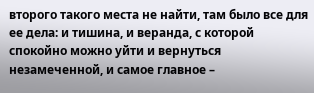второго такого места не найти, там было все для ее дела: и тишина, и веранда, с которой спокойно можно уйти и вернуться незамеченной, и самое главное –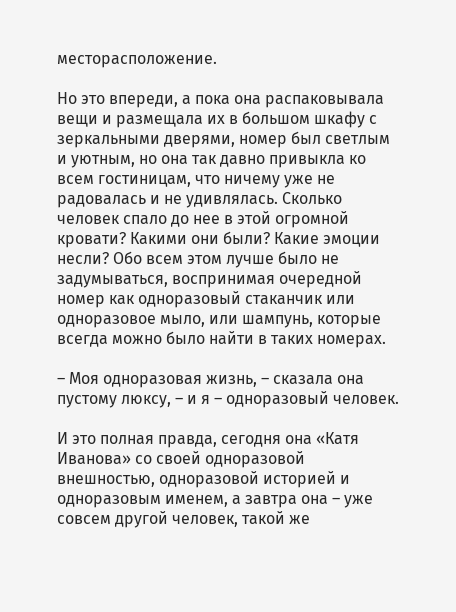месторасположение.

Но это впереди, а пока она распаковывала вещи и размещала их в большом шкафу с зеркальными дверями, номер был светлым и уютным, но она так давно привыкла ко всем гостиницам, что ничему уже не радовалась и не удивлялась. Сколько человек спало до нее в этой огромной кровати? Какими они были? Какие эмоции несли? Обо всем этом лучше было не задумываться, воспринимая очередной номер как одноразовый стаканчик или одноразовое мыло, или шампунь, которые всегда можно было найти в таких номерах.

– Моя одноразовая жизнь, – сказала она пустому люксу, – и я – одноразовый человек.

И это полная правда, сегодня она «Катя Иванова» со своей одноразовой внешностью, одноразовой историей и одноразовым именем, а завтра она – уже совсем другой человек, такой же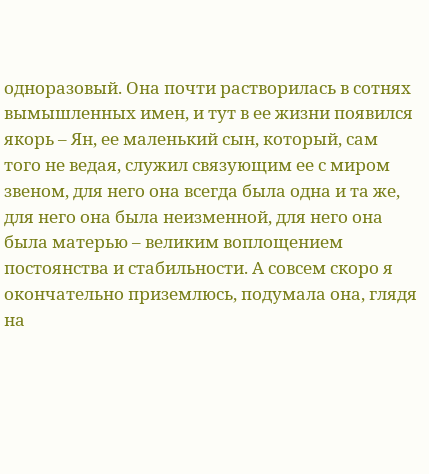одноразовый. Она почти растворилась в сотнях вымышленных имен, и тут в ее жизни появился якорь – Ян, ее маленький сын, который, сам того не ведая, служил связующим ее с миром звеном, для него она всегда была одна и та же, для него она была неизменной, для него она была матерью – великим воплощением постоянства и стабильности. А совсем скоро я окончательно приземлюсь, подумала она, глядя на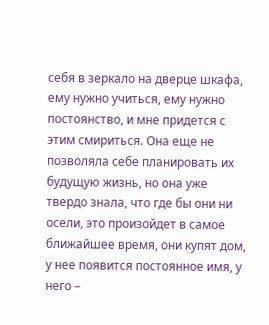себя в зеркало на дверце шкафа, ему нужно учиться, ему нужно постоянство, и мне придется с этим смириться. Она еще не позволяла себе планировать их будущую жизнь, но она уже твердо знала, что где бы они ни осели, это произойдет в самое ближайшее время, они купят дом, у нее появится постоянное имя, у него –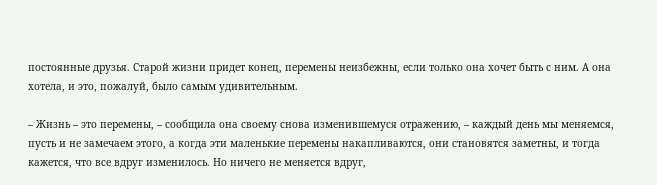постоянные друзья. Старой жизни придет конец, перемены неизбежны, если только она хочет быть с ним. А она хотела, и это, пожалуй, было самым удивительным.

– Жизнь – это перемены, – сообщила она своему снова изменившемуся отражению, – каждый день мы меняемся, пусть и не замечаем этого, а когда эти маленькие перемены накапливаются, они становятся заметны, и тогда кажется, что все вдруг изменилось. Но ничего не меняется вдруг,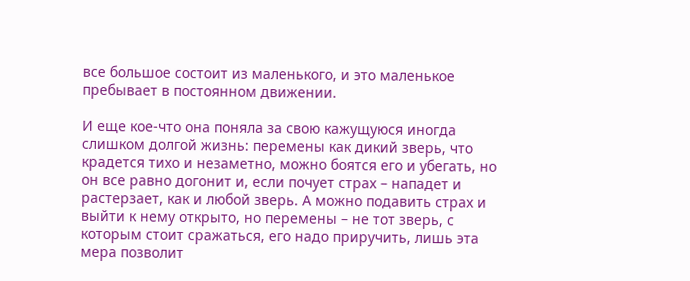все большое состоит из маленького, и это маленькое пребывает в постоянном движении.

И еще кое-что она поняла за свою кажущуюся иногда слишком долгой жизнь: перемены как дикий зверь, что крадется тихо и незаметно, можно боятся его и убегать, но он все равно догонит и, если почует страх – нападет и растерзает, как и любой зверь. А можно подавить страх и выйти к нему открыто, но перемены – не тот зверь, с которым стоит сражаться, его надо приручить, лишь эта мера позволит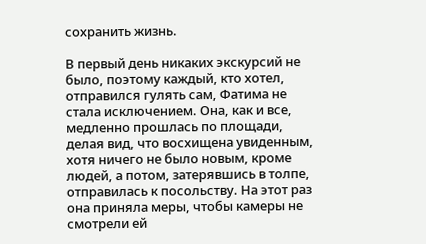сохранить жизнь.

В первый день никаких экскурсий не было, поэтому каждый, кто хотел, отправился гулять сам, Фатима не стала исключением. Она, как и все, медленно прошлась по площади, делая вид, что восхищена увиденным, хотя ничего не было новым, кроме людей, а потом, затерявшись в толпе, отправилась к посольству. На этот раз она приняла меры, чтобы камеры не смотрели ей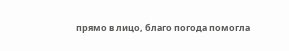прямо в лицо, благо погода помогла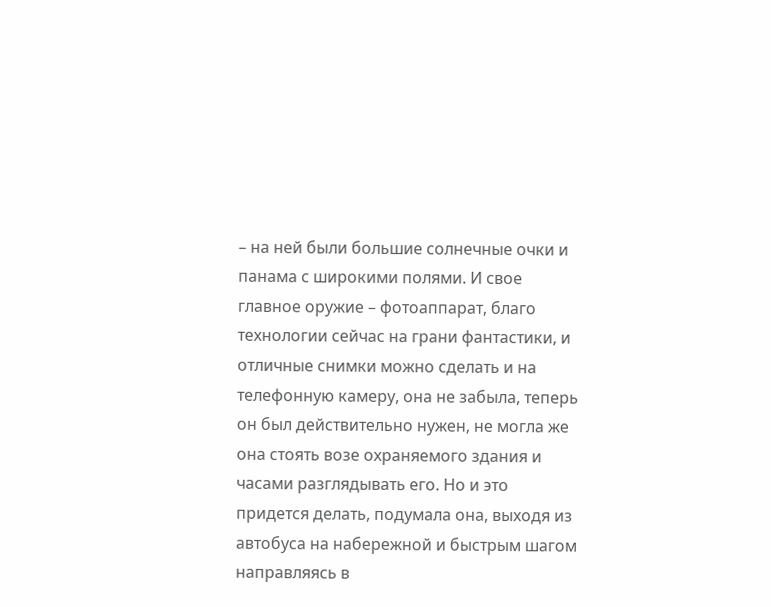– на ней были большие солнечные очки и панама с широкими полями. И свое главное оружие – фотоаппарат, благо технологии сейчас на грани фантастики, и отличные снимки можно сделать и на телефонную камеру, она не забыла, теперь он был действительно нужен, не могла же она стоять возе охраняемого здания и часами разглядывать его. Но и это придется делать, подумала она, выходя из автобуса на набережной и быстрым шагом направляясь в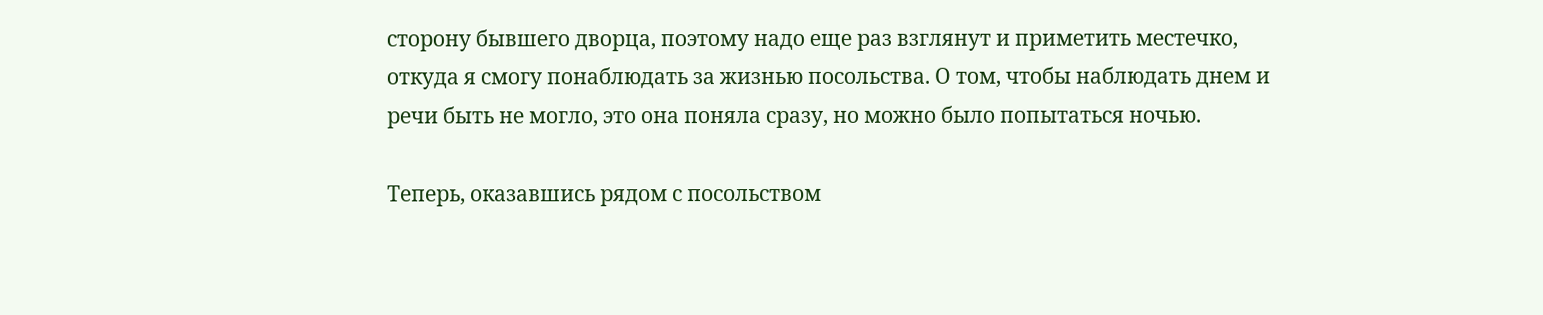сторону бывшего дворца, поэтому надо еще раз взглянут и приметить местечко, откуда я смогу понаблюдать за жизнью посольства. О том, чтобы наблюдать днем и речи быть не могло, это она поняла сразу, но можно было попытаться ночью.

Теперь, оказавшись рядом с посольством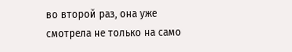во второй раз, она уже смотрела не только на само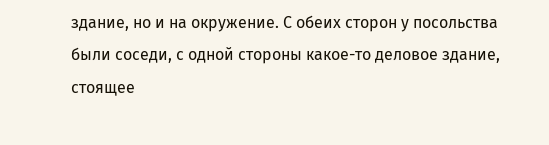здание, но и на окружение. С обеих сторон у посольства были соседи, с одной стороны какое-то деловое здание, стоящее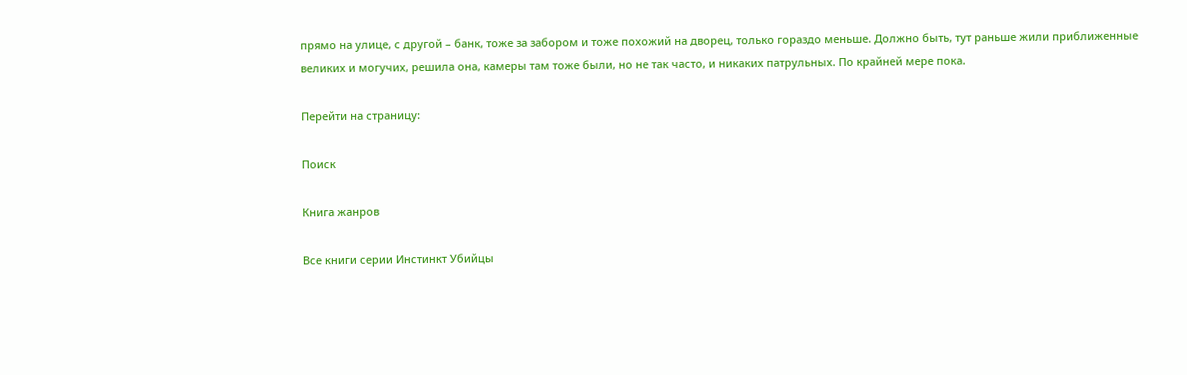прямо на улице, с другой – банк, тоже за забором и тоже похожий на дворец, только гораздо меньше. Должно быть, тут раньше жили приближенные великих и могучих, решила она, камеры там тоже были, но не так часто, и никаких патрульных. По крайней мере пока.

Перейти на страницу:

Поиск

Книга жанров

Все книги серии Инстинкт Убийцы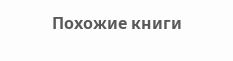Похожие книги